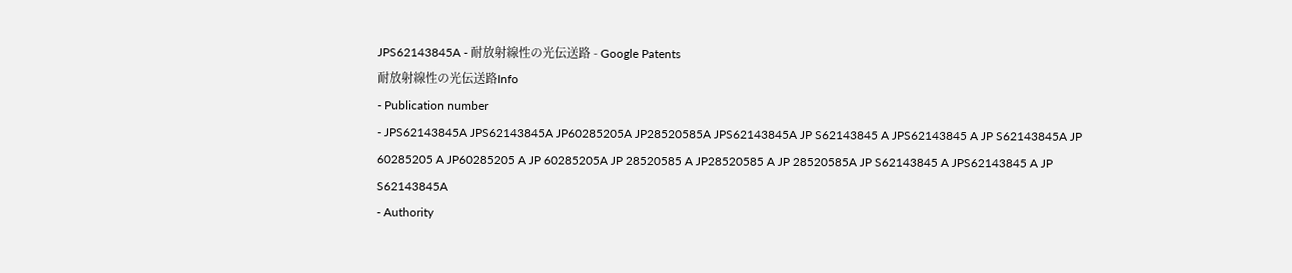JPS62143845A - 耐放射線性の光伝送路 - Google Patents
耐放射線性の光伝送路Info
- Publication number
- JPS62143845A JPS62143845A JP60285205A JP28520585A JPS62143845A JP S62143845 A JPS62143845 A JP S62143845A JP 60285205 A JP60285205 A JP 60285205A JP 28520585 A JP28520585 A JP 28520585A JP S62143845 A JPS62143845 A JP S62143845A
- Authority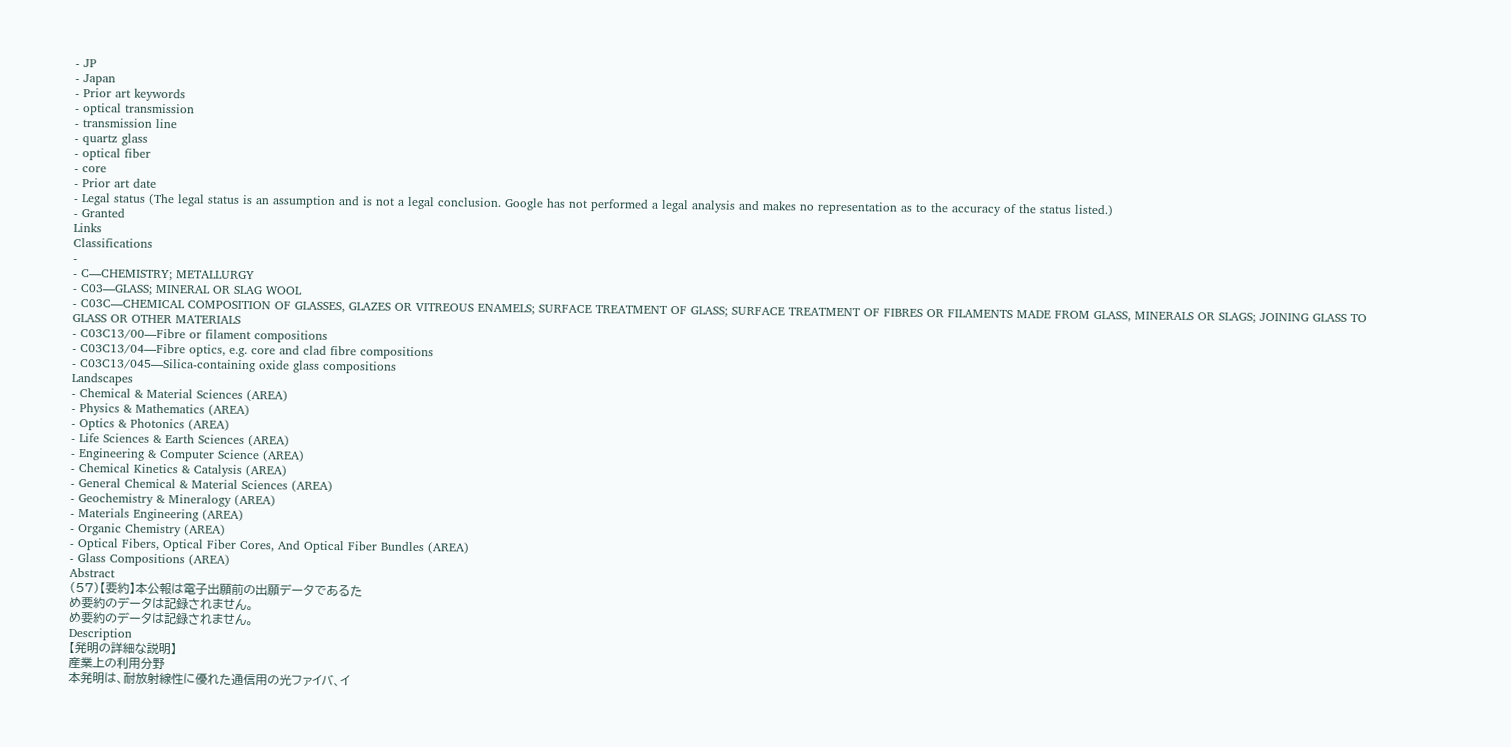- JP
- Japan
- Prior art keywords
- optical transmission
- transmission line
- quartz glass
- optical fiber
- core
- Prior art date
- Legal status (The legal status is an assumption and is not a legal conclusion. Google has not performed a legal analysis and makes no representation as to the accuracy of the status listed.)
- Granted
Links
Classifications
-
- C—CHEMISTRY; METALLURGY
- C03—GLASS; MINERAL OR SLAG WOOL
- C03C—CHEMICAL COMPOSITION OF GLASSES, GLAZES OR VITREOUS ENAMELS; SURFACE TREATMENT OF GLASS; SURFACE TREATMENT OF FIBRES OR FILAMENTS MADE FROM GLASS, MINERALS OR SLAGS; JOINING GLASS TO GLASS OR OTHER MATERIALS
- C03C13/00—Fibre or filament compositions
- C03C13/04—Fibre optics, e.g. core and clad fibre compositions
- C03C13/045—Silica-containing oxide glass compositions
Landscapes
- Chemical & Material Sciences (AREA)
- Physics & Mathematics (AREA)
- Optics & Photonics (AREA)
- Life Sciences & Earth Sciences (AREA)
- Engineering & Computer Science (AREA)
- Chemical Kinetics & Catalysis (AREA)
- General Chemical & Material Sciences (AREA)
- Geochemistry & Mineralogy (AREA)
- Materials Engineering (AREA)
- Organic Chemistry (AREA)
- Optical Fibers, Optical Fiber Cores, And Optical Fiber Bundles (AREA)
- Glass Compositions (AREA)
Abstract
(57)【要約】本公報は電子出願前の出願データであるた
め要約のデータは記録されません。
め要約のデータは記録されません。
Description
【発明の詳細な説明】
産業上の利用分野
本発明は、耐放射線性に優れた通信用の光ファイバ、イ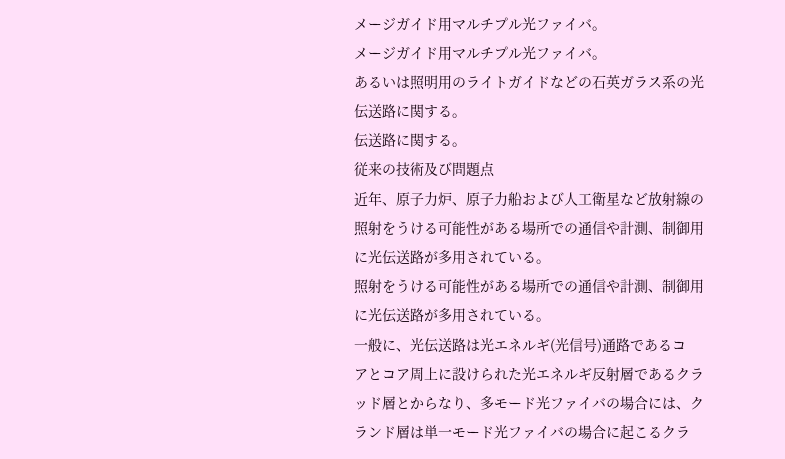メージガイド用マルチプル光ファイバ。
メージガイド用マルチプル光ファイバ。
あるいは照明用のライトガイドなどの石英ガラス系の光
伝送路に関する。
伝送路に関する。
従来の技術及び問題点
近年、原子力炉、原子力船および人工衛星など放射線の
照射をうける可能性がある場所での通信や計測、制御用
に光伝送路が多用されている。
照射をうける可能性がある場所での通信や計測、制御用
に光伝送路が多用されている。
一般に、光伝送路は光エネルギ(光信号)通路であるコ
アとコア周上に設けられた光エネルギ反射層であるクラ
ッド層とからなり、多モード光ファイバの場合には、ク
ランド層は単一モード光ファイバの場合に起こるクラ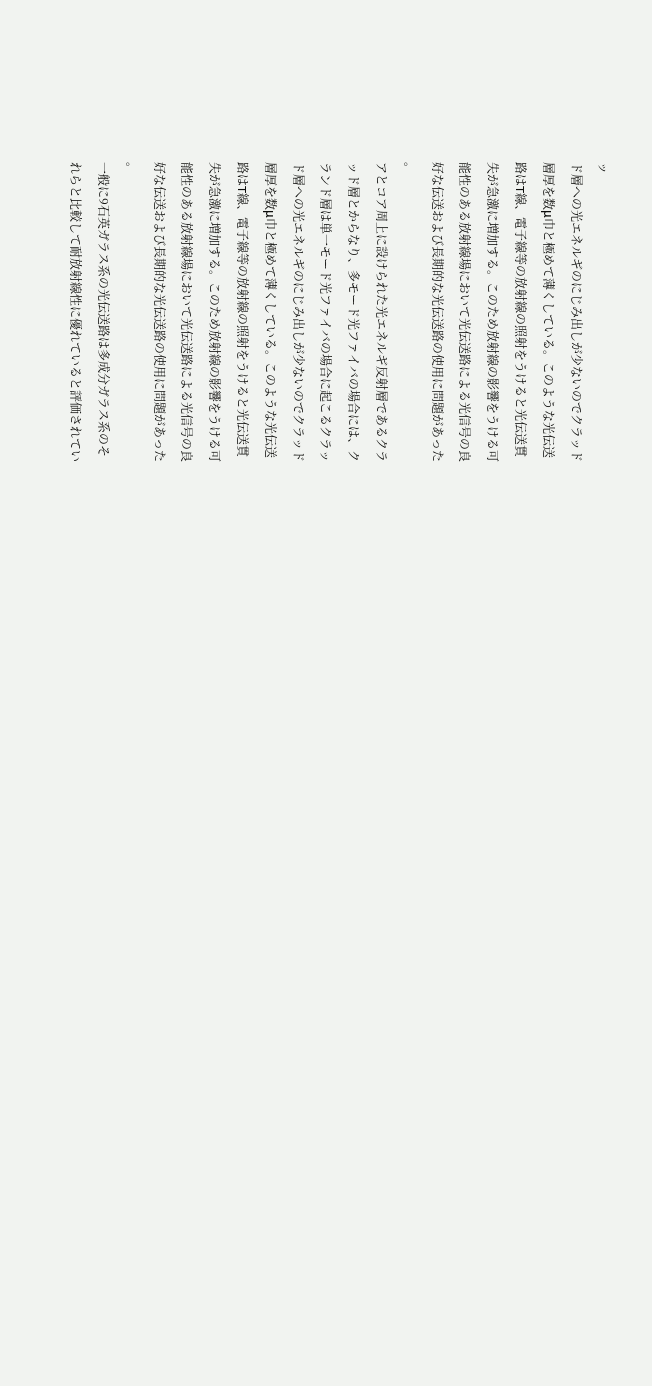ッ
ド層への光エネルギのにじみ出しが少ないのでクラッド
層厚を数μ巾と極めて薄くしている。このような光伝送
路はT線、電子線等の放射線の照射をうけると光伝送貫
失が急激に増加する。このため放射線の影響をうける可
能性のある放射線場において光伝送路による光信号の良
好な伝送および長期的な光伝送路の使用に問題があった
。
アとコア周上に設けられた光エネルギ反射層であるクラ
ッド層とからなり、多モード光ファイバの場合には、ク
ランド層は単一モード光ファイバの場合に起こるクラッ
ド層への光エネルギのにじみ出しが少ないのでクラッド
層厚を数μ巾と極めて薄くしている。このような光伝送
路はT線、電子線等の放射線の照射をうけると光伝送貫
失が急激に増加する。このため放射線の影響をうける可
能性のある放射線場において光伝送路による光信号の良
好な伝送および長期的な光伝送路の使用に問題があった
。
一般に9石英ガラス系の光伝送路は多成分ガラス系のそ
れらと比較して耐放射線性に優れていると評価されてい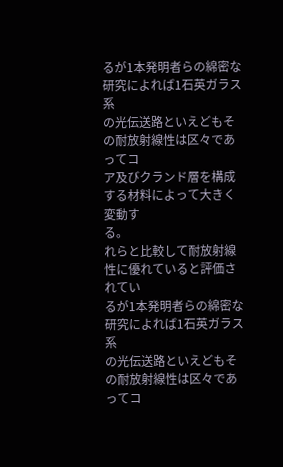るが1本発明者らの綿密な研究によれば1石英ガラス系
の光伝送路といえどもその耐放射線性は区々であってコ
ア及びクランド層を構成する材料によって大きく変動す
る。
れらと比較して耐放射線性に優れていると評価されてい
るが1本発明者らの綿密な研究によれば1石英ガラス系
の光伝送路といえどもその耐放射線性は区々であってコ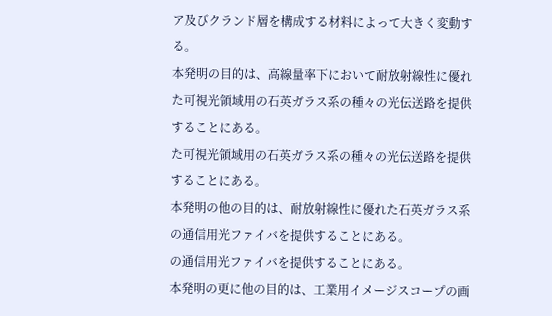ア及びクランド層を構成する材料によって大きく変動す
る。
本発明の目的は、高線量率下において耐放射線性に優れ
た可視光領域用の石英ガラス系の種々の光伝送路を提供
することにある。
た可視光領域用の石英ガラス系の種々の光伝送路を提供
することにある。
本発明の他の目的は、耐放射線性に優れた石英ガラス系
の通信用光ファイバを提供することにある。
の通信用光ファイバを提供することにある。
本発明の更に他の目的は、工業用イメージスコープの画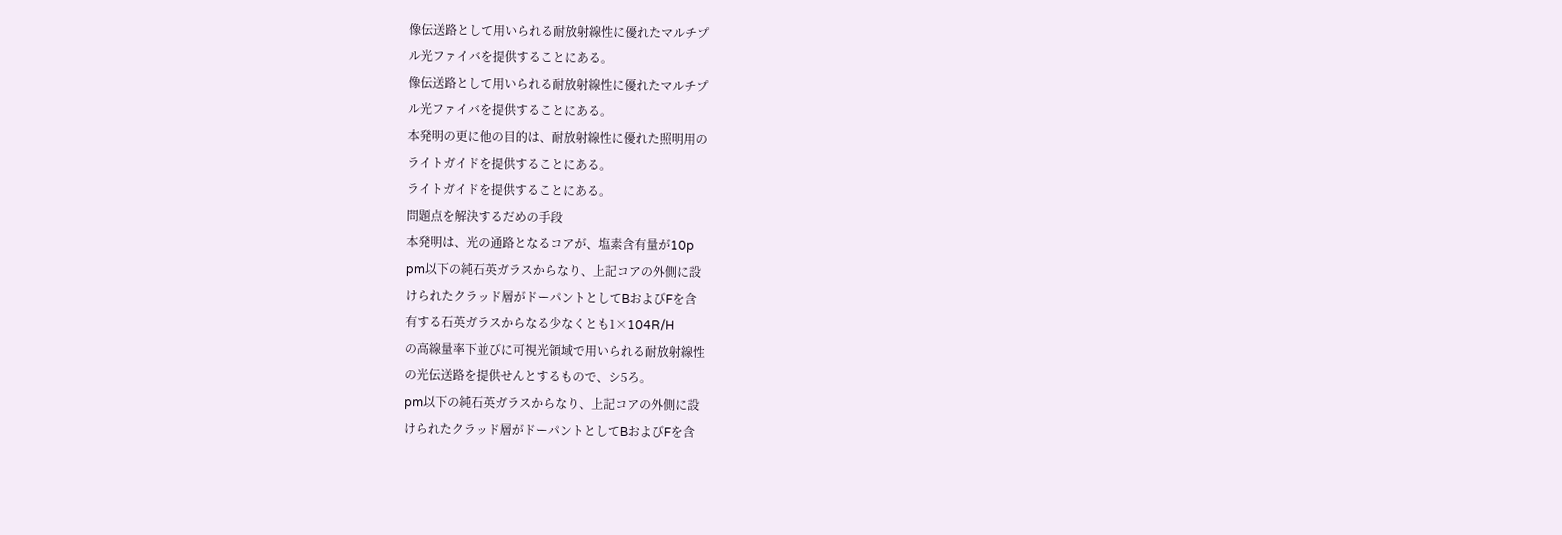像伝送路として用いられる耐放射線性に優れたマルチプ
ル光ファイバを提供することにある。
像伝送路として用いられる耐放射線性に優れたマルチプ
ル光ファイバを提供することにある。
本発明の更に他の目的は、耐放射線性に優れた照明用の
ライトガイドを提供することにある。
ライトガイドを提供することにある。
問題点を解決するだめの手段
本発明は、光の通路となるコアが、塩素含有量が10p
pm以下の純石英ガラスからなり、上記コアの外側に設
けられたクラッド層がドーパントとしてBおよびFを含
有する石英ガラスからなる少なくとも1×104R/H
の高線量率下並びに可視光領域で用いられる耐放射線性
の光伝送路を提供せんとするもので、シ5ろ。
pm以下の純石英ガラスからなり、上記コアの外側に設
けられたクラッド層がドーパントとしてBおよびFを含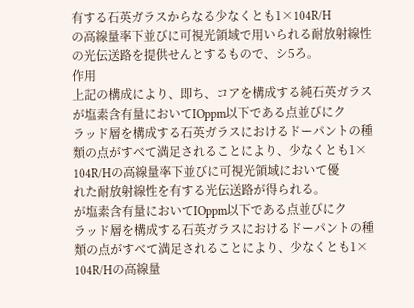有する石英ガラスからなる少なくとも1×104R/H
の高線量率下並びに可視光領域で用いられる耐放射線性
の光伝送路を提供せんとするもので、シ5ろ。
作用
上記の構成により、即ち、コアを構成する純石英ガラス
が塩素含有量においてIOppm以下である点並びにク
ラッド層を構成する石英ガラスにおけるドーパントの種
類の点がすべて満足されることにより、少なくとも1×
104R/Hの高線量率下並びに可視光領域において優
れた耐放射線性を有する光伝送路が得られる。
が塩素含有量においてIOppm以下である点並びにク
ラッド層を構成する石英ガラスにおけるドーパントの種
類の点がすべて満足されることにより、少なくとも1×
104R/Hの高線量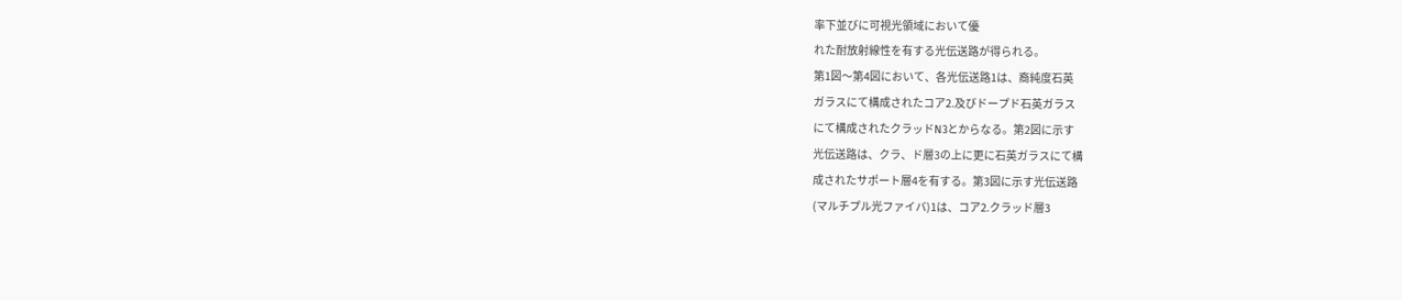率下並びに可視光領域において優
れた耐放射線性を有する光伝送路が得られる。
第1図〜第4図において、各光伝送路1は、裔純度石英
ガラスにて構成されたコア2.及びドープド石英ガラス
にて構成されたクラッドN3とからなる。第2図に示す
光伝送路は、クラ、ド層3の上に更に石英ガラスにて構
成されたサポート層4を有する。第3図に示す光伝送路
(マルチプル光ファイバ)1は、コア2.クラッド層3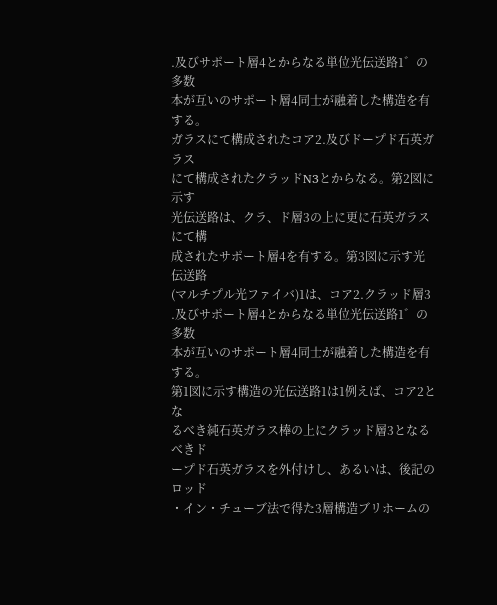.及びサポート層4とからなる単位光伝送路1゛の多数
本が互いのサポート層4同士が融着した構造を有する。
ガラスにて構成されたコア2.及びドープド石英ガラス
にて構成されたクラッドN3とからなる。第2図に示す
光伝送路は、クラ、ド層3の上に更に石英ガラスにて構
成されたサポート層4を有する。第3図に示す光伝送路
(マルチプル光ファイバ)1は、コア2.クラッド層3
.及びサポート層4とからなる単位光伝送路1゛の多数
本が互いのサポート層4同士が融着した構造を有する。
第1図に示す構造の光伝送路1は1例えば、コア2とな
るべき純石英ガラス棒の上にクラッド層3となるべきド
ープド石英ガラスを外付けし、あるいは、後記のロッド
・イン・チューブ法で得た3層構造ブリホームの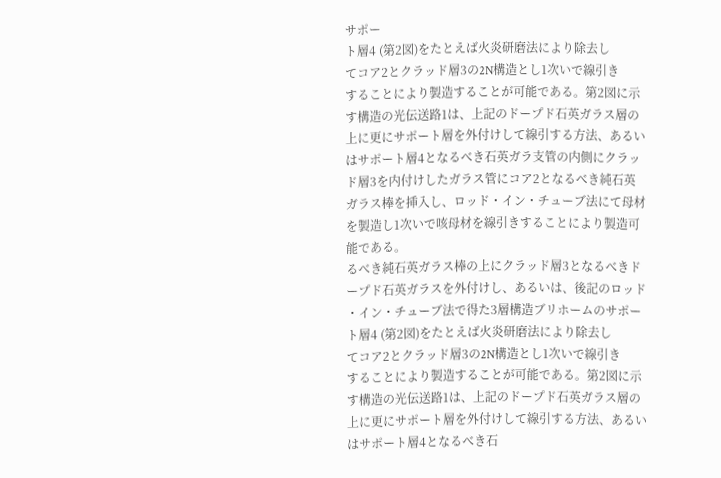サポー
ト層4 (第2図)をたとえば火炎研磨法により除去し
てコア2とクラッド層3の2N構造とし1次いで線引き
することにより製造することが可能である。第2図に示
す構造の光伝送路1は、上記のドープド石英ガラス層の
上に更にサポート層を外付けして線引する方法、あるい
はサポート層4となるべき石英ガラ支管の内側にクラッ
ド層3を内付けしたガラス管にコア2となるべき純石英
ガラス棒を挿入し、ロッド・イン・チューブ法にて母材
を製造し1次いで咳母材を線引きすることにより製造可
能である。
るべき純石英ガラス棒の上にクラッド層3となるべきド
ープド石英ガラスを外付けし、あるいは、後記のロッド
・イン・チューブ法で得た3層構造ブリホームのサポー
ト層4 (第2図)をたとえば火炎研磨法により除去し
てコア2とクラッド層3の2N構造とし1次いで線引き
することにより製造することが可能である。第2図に示
す構造の光伝送路1は、上記のドープド石英ガラス層の
上に更にサポート層を外付けして線引する方法、あるい
はサポート層4となるべき石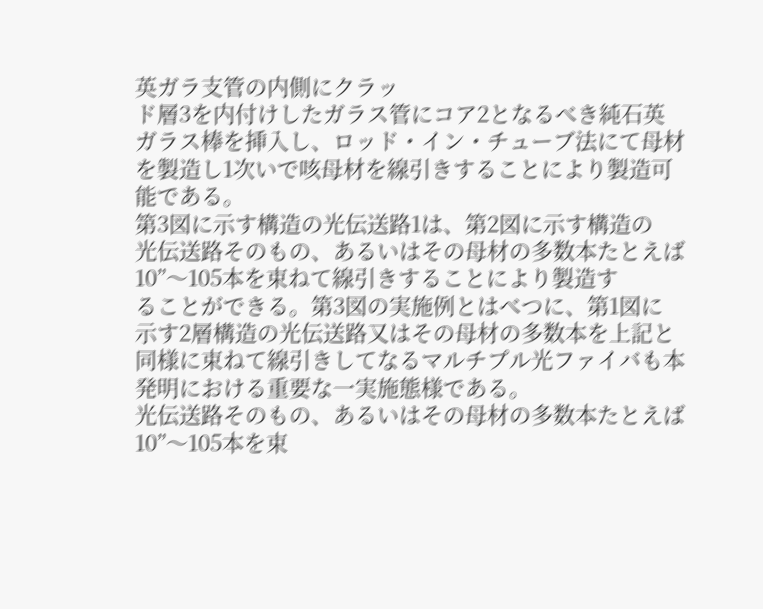英ガラ支管の内側にクラッ
ド層3を内付けしたガラス管にコア2となるべき純石英
ガラス棒を挿入し、ロッド・イン・チューブ法にて母材
を製造し1次いで咳母材を線引きすることにより製造可
能である。
第3図に示す構造の光伝送路1は、第2図に示す構造の
光伝送路そのもの、あるいはその母材の多数本たとえば
10”〜105本を束ねて線引きすることにより製造す
ることができる。第3図の実施例とはべつに、第1図に
示す2層構造の光伝送路又はその母材の多数本を上記と
同様に束ねて線引きしてなるマルチプル光ファイバも本
発明における重要な一実施態様である。
光伝送路そのもの、あるいはその母材の多数本たとえば
10”〜105本を束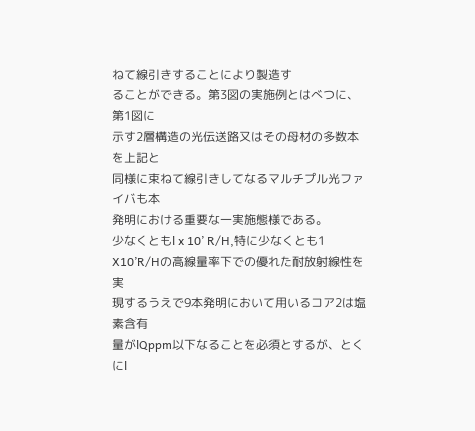ねて線引きすることにより製造す
ることができる。第3図の実施例とはべつに、第1図に
示す2層構造の光伝送路又はその母材の多数本を上記と
同様に束ねて線引きしてなるマルチプル光ファイバも本
発明における重要な一実施態様である。
少なくともl x 10’ R/H,特に少なくとも1
X10’R/Hの高線量率下での優れた耐放射線性を実
現するうえで9本発明において用いるコア2は塩素含有
量がlQppm以下なることを必須とするが、とくにl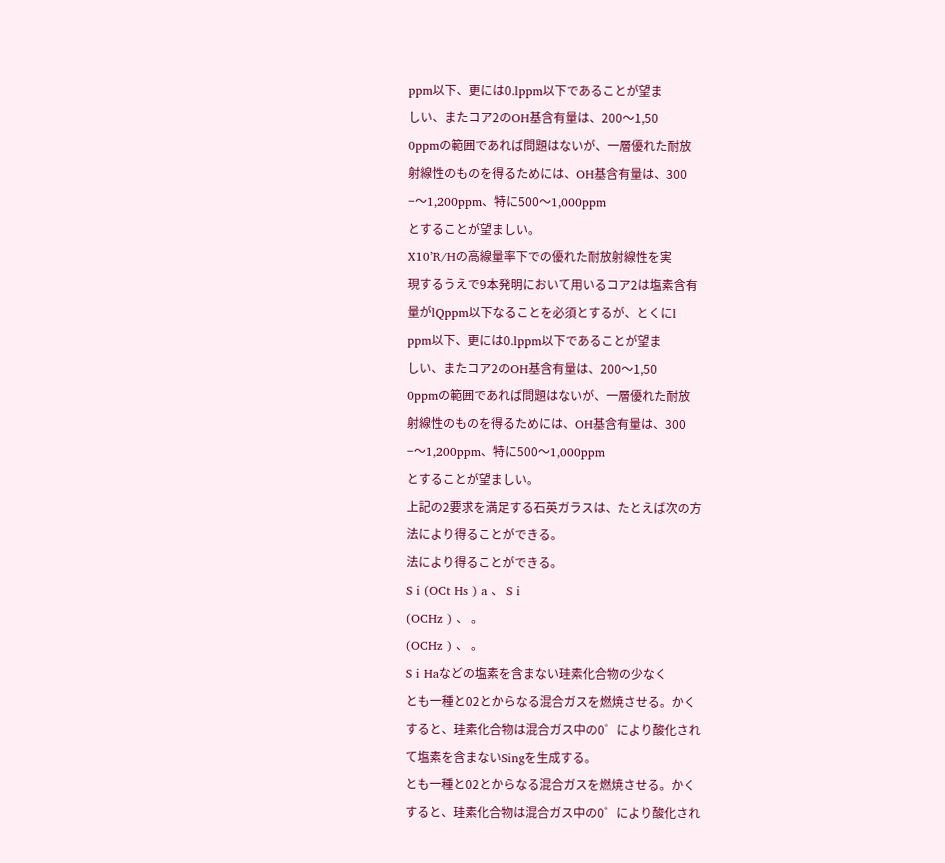ppm以下、更には0.lppm以下であることが望ま
しい、またコア2のOH基含有量は、200〜1,50
0ppmの範囲であれば問題はないが、一層優れた耐放
射線性のものを得るためには、OH基含有量は、300
−〜1,200ppm、特に500〜1,000ppm
とすることが望ましい。
X10’R/Hの高線量率下での優れた耐放射線性を実
現するうえで9本発明において用いるコア2は塩素含有
量がlQppm以下なることを必須とするが、とくにl
ppm以下、更には0.lppm以下であることが望ま
しい、またコア2のOH基含有量は、200〜1,50
0ppmの範囲であれば問題はないが、一層優れた耐放
射線性のものを得るためには、OH基含有量は、300
−〜1,200ppm、特に500〜1,000ppm
とすることが望ましい。
上記の2要求を満足する石英ガラスは、たとえば次の方
法により得ることができる。
法により得ることができる。
S i (OCt Hs ) a 、 S i
(OCHz ) 、 。
(OCHz ) 、 。
S i Haなどの塩素を含まない珪素化合物の少なく
とも一種と02とからなる混合ガスを燃焼させる。かく
すると、珪素化合物は混合ガス中の0゜により酸化され
て塩素を含まないSingを生成する。
とも一種と02とからなる混合ガスを燃焼させる。かく
すると、珪素化合物は混合ガス中の0゜により酸化され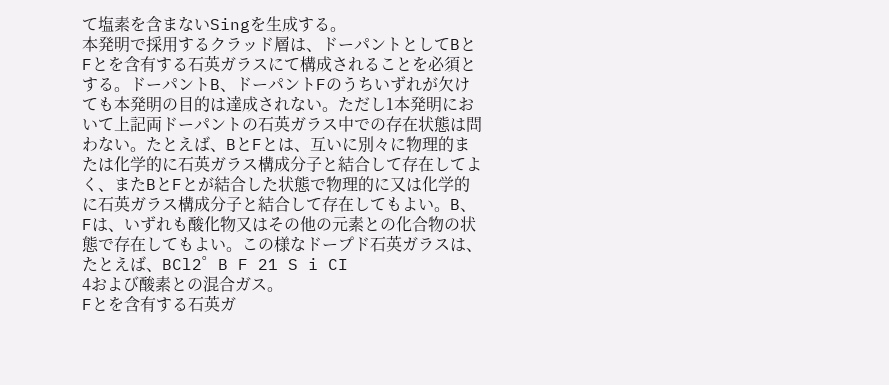て塩素を含まないSingを生成する。
本発明で採用するクラッド層は、ドーパントとしてBと
Fとを含有する石英ガラスにて構成されることを必須と
する。ドーパントB、ドーパントFのうちいずれが欠け
ても本発明の目的は達成されない。ただし1本発明にお
いて上記両ドーパントの石英ガラス中での存在状態は問
わない。たとえば、BとFとは、互いに別々に物理的ま
たは化学的に石英ガラス構成分子と結合して存在してよ
く、またBとFとが結合した状態で物理的に又は化学的
に石英ガラス構成分子と結合して存在してもよい。B、
Fは、いずれも酸化物又はその他の元素との化合物の状
態で存在してもよい。この様なドープド石英ガラスは、
たとえば、BCl2゜B F 21 S i CI
4および酸素との混合ガス。
Fとを含有する石英ガ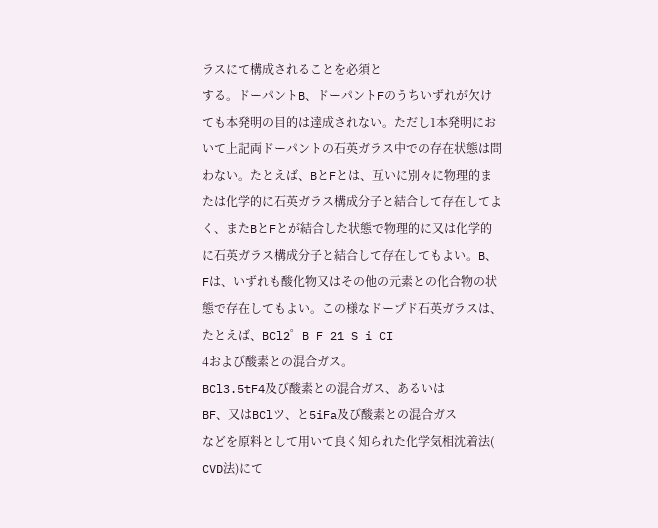ラスにて構成されることを必須と
する。ドーパントB、ドーパントFのうちいずれが欠け
ても本発明の目的は達成されない。ただし1本発明にお
いて上記両ドーパントの石英ガラス中での存在状態は問
わない。たとえば、BとFとは、互いに別々に物理的ま
たは化学的に石英ガラス構成分子と結合して存在してよ
く、またBとFとが結合した状態で物理的に又は化学的
に石英ガラス構成分子と結合して存在してもよい。B、
Fは、いずれも酸化物又はその他の元素との化合物の状
態で存在してもよい。この様なドープド石英ガラスは、
たとえば、BCl2゜B F 21 S i CI
4および酸素との混合ガス。
BCl3.5tF4及び酸素との混合ガス、あるいは
BF、又はBClツ、と5iFa及び酸素との混合ガス
などを原料として用いて良く知られた化学気相沈着法(
CVD法)にて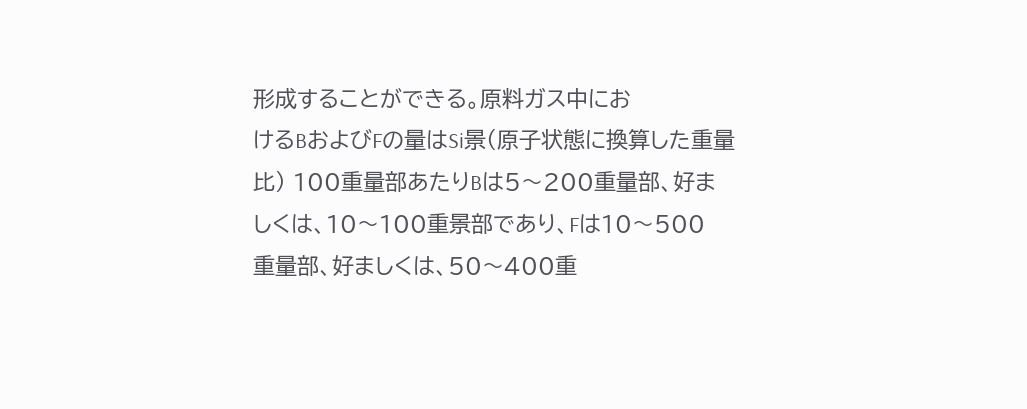形成することができる。原料ガス中にお
けるBおよびFの量はSi景(原子状態に換算した重量
比) 100重量部あたりBは5〜200重量部、好ま
しくは、10〜100重景部であり、Fは10〜500
重量部、好ましくは、50〜400重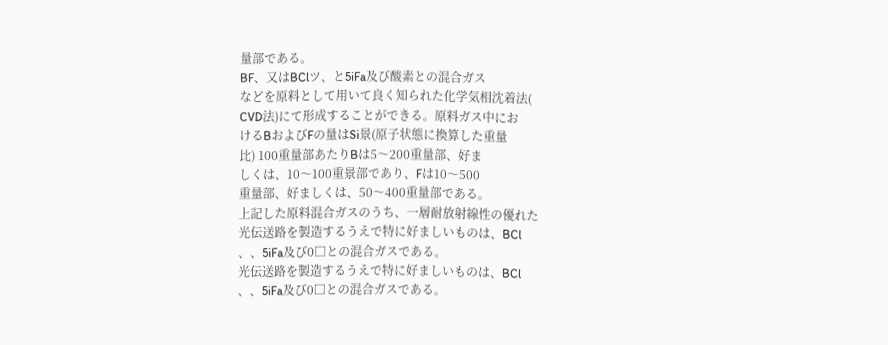量部である。
BF、又はBClツ、と5iFa及び酸素との混合ガス
などを原料として用いて良く知られた化学気相沈着法(
CVD法)にて形成することができる。原料ガス中にお
けるBおよびFの量はSi景(原子状態に換算した重量
比) 100重量部あたりBは5〜200重量部、好ま
しくは、10〜100重景部であり、Fは10〜500
重量部、好ましくは、50〜400重量部である。
上記した原料混合ガスのうち、一層耐放射線性の優れた
光伝送路を製造するうえで特に好ましいものは、BCl
、、5iFa及び0□との混合ガスである。
光伝送路を製造するうえで特に好ましいものは、BCl
、、5iFa及び0□との混合ガスである。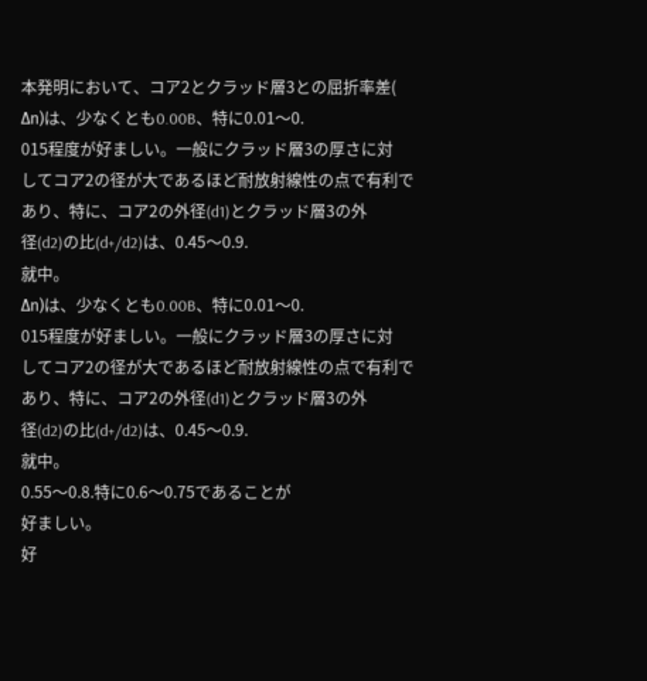本発明において、コア2とクラッド層3との屈折率差(
Δn)は、少なくとも0.00B、特に0.01〜0.
015程度が好ましい。一般にクラッド層3の厚さに対
してコア2の径が大であるほど耐放射線性の点で有利で
あり、特に、コア2の外径(d1)とクラッド層3の外
径(d2)の比(d+/d2)は、0.45〜0.9.
就中。
Δn)は、少なくとも0.00B、特に0.01〜0.
015程度が好ましい。一般にクラッド層3の厚さに対
してコア2の径が大であるほど耐放射線性の点で有利で
あり、特に、コア2の外径(d1)とクラッド層3の外
径(d2)の比(d+/d2)は、0.45〜0.9.
就中。
0.55〜0.8.特に0.6〜0.75であることが
好ましい。
好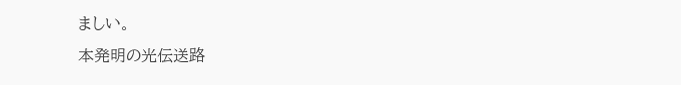ましい。
本発明の光伝送路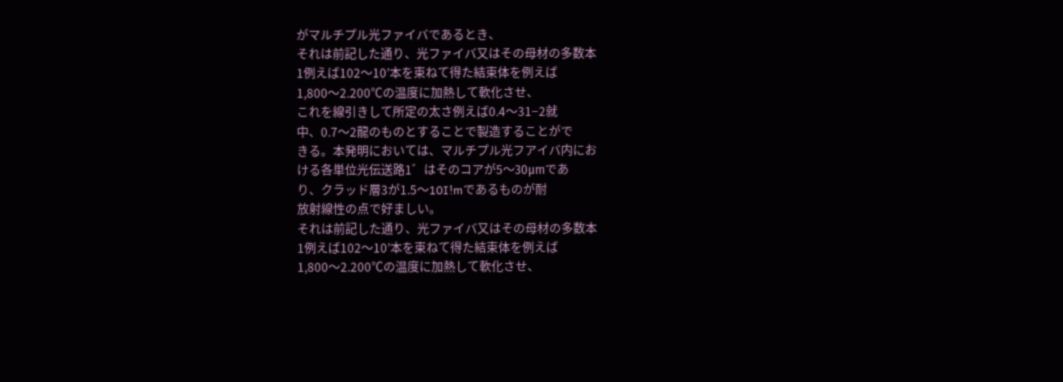がマルチプル光ファイバであるとき、
それは前記した通り、光ファイバ又はその母材の多数本
1例えば102〜10’本を束ねて得た結束体を例えば
1,800〜2.200℃の温度に加熱して軟化させ、
これを線引きして所定の太さ例えば0.4〜31−2就
中、0.7〜2龍のものとすることで製造することがで
きる。本発明においては、マルチプル光フアイバ内にお
ける各単位光伝送路1゛はそのコアが5〜30μmであ
り、クラッド層3が1.5〜10I!mであるものが耐
放射線性の点で好ましい。
それは前記した通り、光ファイバ又はその母材の多数本
1例えば102〜10’本を束ねて得た結束体を例えば
1,800〜2.200℃の温度に加熱して軟化させ、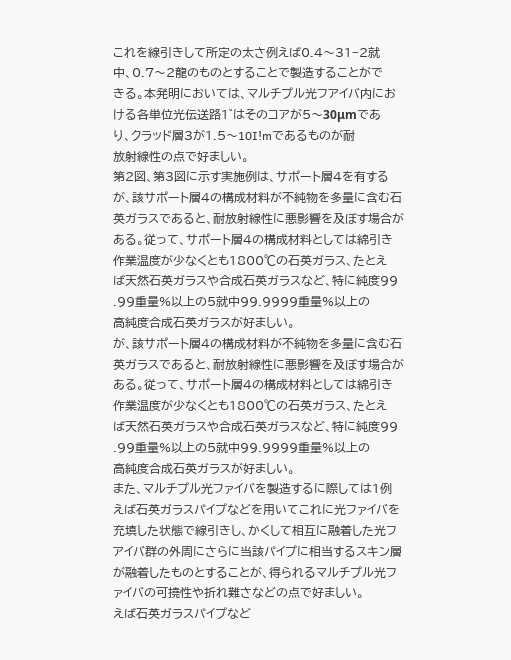これを線引きして所定の太さ例えば0.4〜31−2就
中、0.7〜2龍のものとすることで製造することがで
きる。本発明においては、マルチプル光フアイバ内にお
ける各単位光伝送路1゛はそのコアが5〜30μmであ
り、クラッド層3が1.5〜10I!mであるものが耐
放射線性の点で好ましい。
第2図、第3図に示す実施例は、サポート層4を有する
が、該サポート層4の構成材料が不純物を多量に含む石
英ガラスであると、耐放射線性に悪影響を及ぼす場合が
ある。従って、サポート層4の構成材料としては綿引き
作業温度が少なくとも1800℃の石英ガラス、たとえ
ば天然石英ガラスや合成石英ガラスなど、特に純度99
.99重量%以上の5就中99.9999重量%以上の
高純度合成石英ガラスが好ましい。
が、該サポート層4の構成材料が不純物を多量に含む石
英ガラスであると、耐放射線性に悪影響を及ぼす場合が
ある。従って、サポート層4の構成材料としては綿引き
作業温度が少なくとも1800℃の石英ガラス、たとえ
ば天然石英ガラスや合成石英ガラスなど、特に純度99
.99重量%以上の5就中99.9999重量%以上の
高純度合成石英ガラスが好ましい。
また、マルチプル光ファイバを製造するに際しては1例
えば石英ガラスパイプなどを用いてこれに光ファイバを
充填した状態で線引きし、かくして相互に融着した光フ
アイバ群の外周にさらに当該パイプに相当するスキン層
が融着したものとすることが、得られるマルチプル光フ
ァイバの可撓性や折れ難さなどの点で好ましい。
えば石英ガラスパイプなど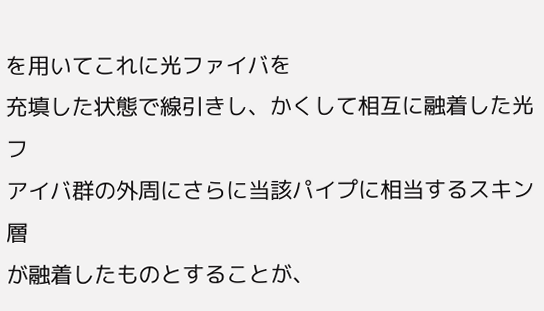を用いてこれに光ファイバを
充填した状態で線引きし、かくして相互に融着した光フ
アイバ群の外周にさらに当該パイプに相当するスキン層
が融着したものとすることが、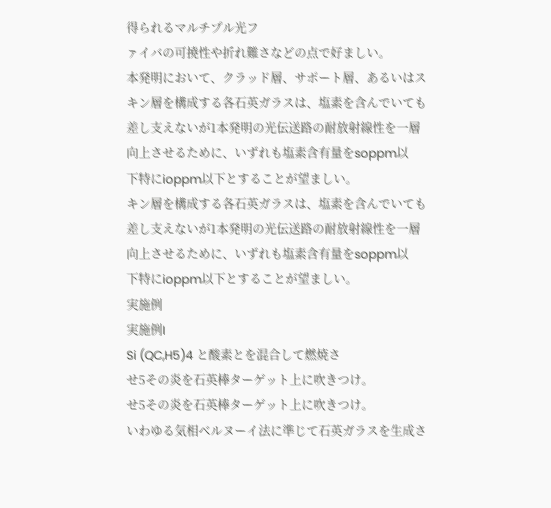得られるマルチプル光フ
ァイバの可撓性や折れ難さなどの点で好ましい。
本発明において、クラッド層、サポート層、あるいはス
キン層を構成する各石英ガラスは、塩素を含んでいても
差し支えないが1本発明の光伝送路の耐放射線性を一層
向上させるために、いずれも塩素含有量をsoppm以
下特にioppm以下とすることが望ましい。
キン層を構成する各石英ガラスは、塩素を含んでいても
差し支えないが1本発明の光伝送路の耐放射線性を一層
向上させるために、いずれも塩素含有量をsoppm以
下特にioppm以下とすることが望ましい。
実施例
実施例I
Si (QC,H5)4 と酸素とを混合して燃焼さ
せ5その炎を石英棒ターゲット上に吹きつけ。
せ5その炎を石英棒ターゲット上に吹きつけ。
いわゆる気相ベルヌーイ法に準じて石英ガラスを生成さ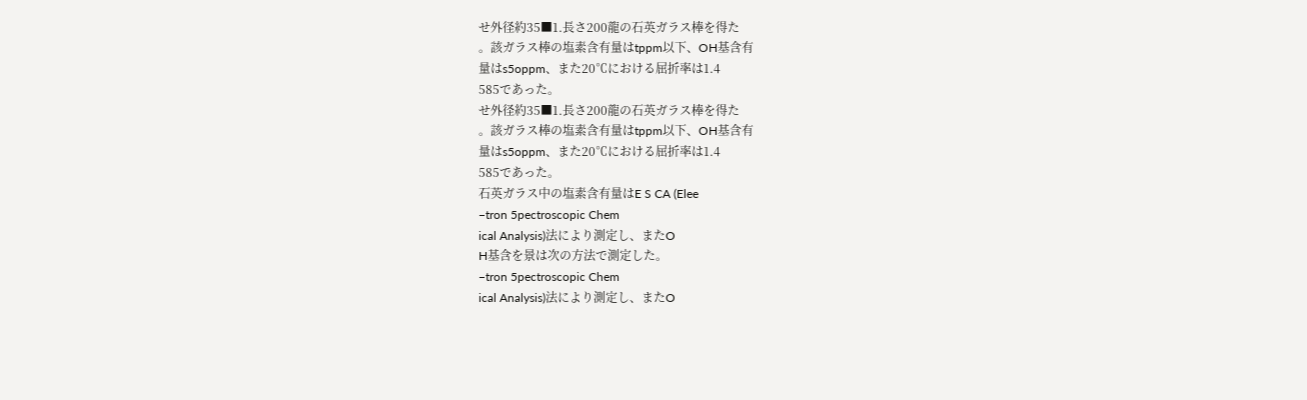せ外径約35■1.長さ200龍の石英ガラス棒を得た
。該ガラス棒の塩素含有量はtppm以下、OH基含有
量はs5oppm、また20℃における屈折率は1.4
585であった。
せ外径約35■1.長さ200龍の石英ガラス棒を得た
。該ガラス棒の塩素含有量はtppm以下、OH基含有
量はs5oppm、また20℃における屈折率は1.4
585であった。
石英ガラス中の塩素含有量はE S CA (Elee
−tron 5pectroscopic Chem
ical Analysis)法により測定し、またO
H基含を景は次の方法で測定した。
−tron 5pectroscopic Chem
ical Analysis)法により測定し、またO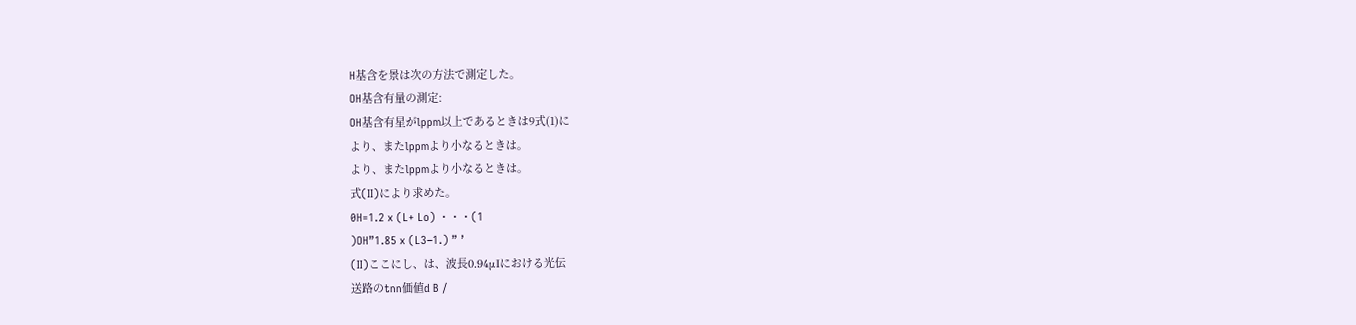H基含を景は次の方法で測定した。
OH基含有量の測定:
OH基含有星がlppm以上であるときは9式(1)に
より、またlppmより小なるときは。
より、またlppmより小なるときは。
式(II)により求めた。
0H=1.2 x (L+ Lo) ・・・(1
)OH”1.85 x (L3−1.) ” ’
(II)ここにし、は、波長0.94μIにおける光伝
送路のtnn価値d B /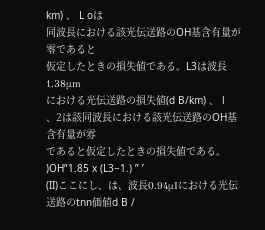km) 、 L oは
同波長における該光伝送路のOH基含有量が零であると
仮定したときの損失値である。L3は波長1.38μm
における光伝送路の損失値(d B/km) 、 l
、2は該同波長における該光伝送路のOH基含有量が雰
であると仮定したときの損失値である。
)OH”1.85 x (L3−1.) ” ’
(II)ここにし、は、波長0.94μIにおける光伝
送路のtnn価値d B /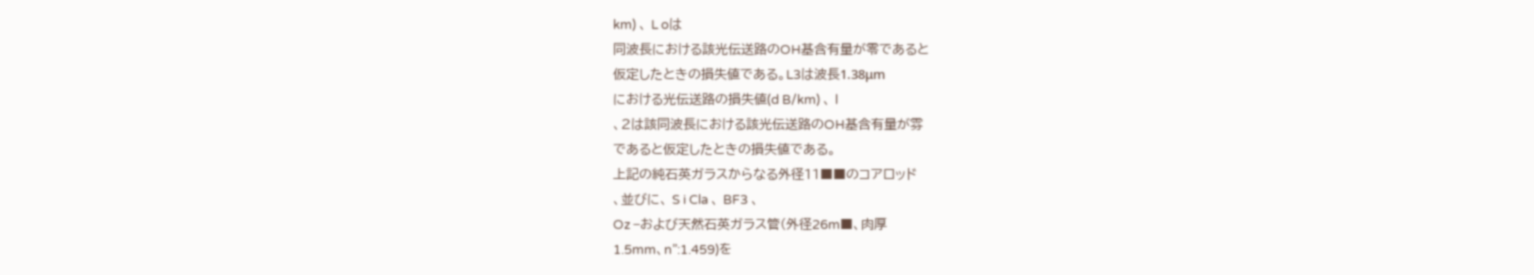km) 、 L oは
同波長における該光伝送路のOH基含有量が零であると
仮定したときの損失値である。L3は波長1.38μm
における光伝送路の損失値(d B/km) 、 l
、2は該同波長における該光伝送路のOH基含有量が雰
であると仮定したときの損失値である。
上記の純石英ガラスからなる外径11■■のコアロッド
、並びに、 S i Cla 、 BF3 、
Oz −および天然石英ガラス管(外径26m■、肉厚
1.5mm、n”:1.459)を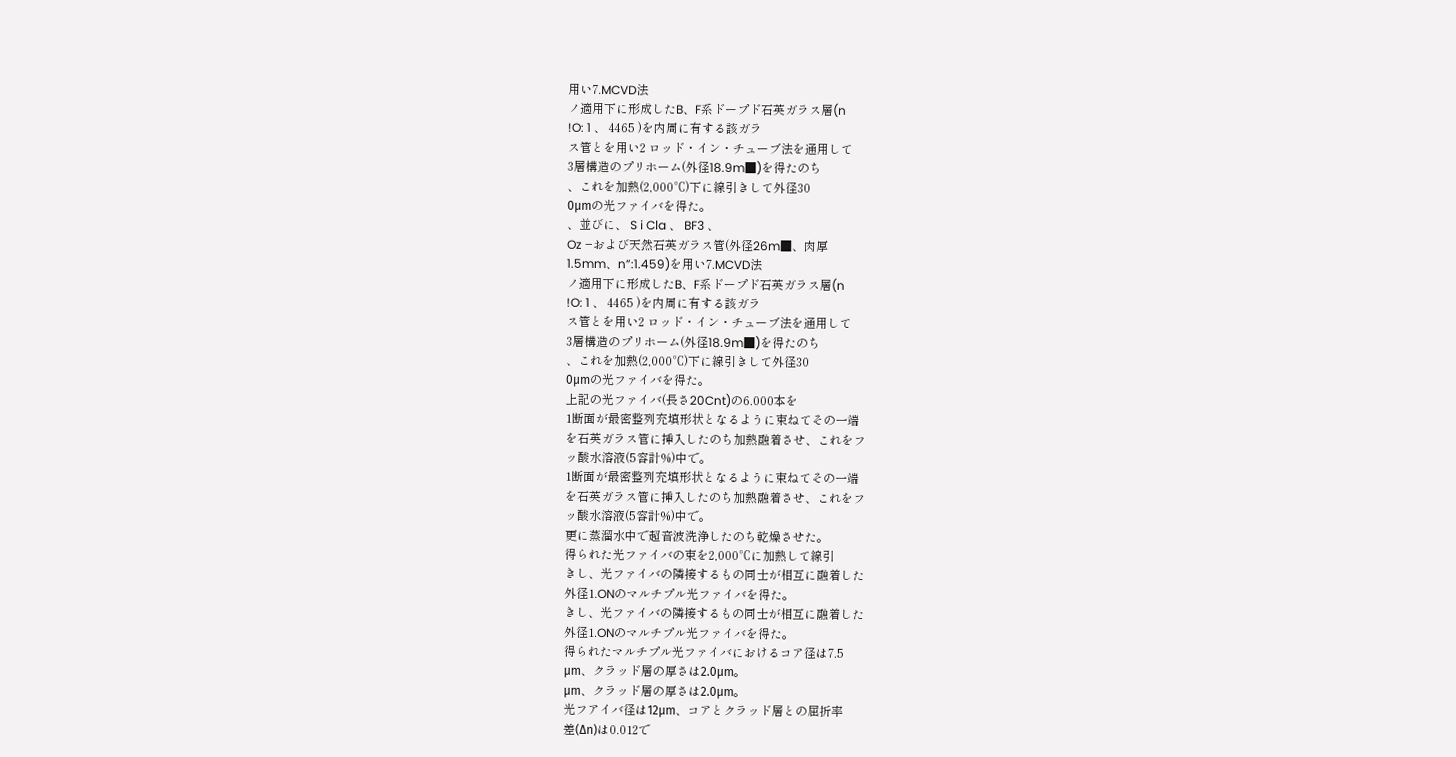用い7.MCVD法
ノ適用下に形成したB、F系ドープド石英ガラス層(n
!O: 1 、 4465 )を内周に有する該ガラ
ス管とを用い2 ロッド・イン・チューブ法を通用して
3層構造のプリホーム(外径18.9m■)を得たのち
、これを加熱(2,000℃)下に線引きして外径30
0μmの光ファイバを得た。
、並びに、 S i Cla 、 BF3 、
Oz −および天然石英ガラス管(外径26m■、肉厚
1.5mm、n”:1.459)を用い7.MCVD法
ノ適用下に形成したB、F系ドープド石英ガラス層(n
!O: 1 、 4465 )を内周に有する該ガラ
ス管とを用い2 ロッド・イン・チューブ法を通用して
3層構造のプリホーム(外径18.9m■)を得たのち
、これを加熱(2,000℃)下に線引きして外径30
0μmの光ファイバを得た。
上記の光ファイバ(長さ20Cnt)の6.000本を
1断面が最密整列充填形状となるように束ねてその一端
を石英ガラス管に挿入したのち加熱融着させ、これをフ
ッ酸水溶液(5容計%)中で。
1断面が最密整列充填形状となるように束ねてその一端
を石英ガラス管に挿入したのち加熱融着させ、これをフ
ッ酸水溶液(5容計%)中で。
更に蒸溜水中で超音波洗浄したのち乾燥させた。
得られた光ファイバの束を2,000℃に加熱して線引
きし、光ファイバの隣接するもの同士が相互に融着した
外径1.ONのマルチプル光ファイバを得た。
きし、光ファイバの隣接するもの同士が相互に融着した
外径1.ONのマルチプル光ファイバを得た。
得られたマルチプル光ファイバにおけるコア径は7.5
μm、クラッド層の厚さは2.0μm。
μm、クラッド層の厚さは2.0μm。
光フアイバ径は12μm、コアとクラッド層との屈折率
差(Δn)は0.012で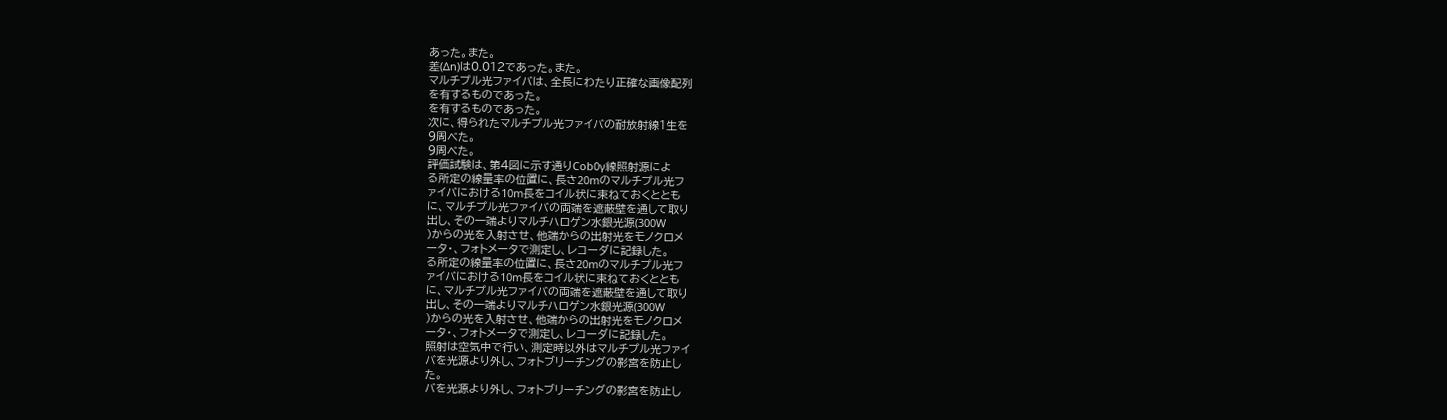あった。また。
差(Δn)は0.012であった。また。
マルチプル光ファイバは、全長にわたり正確な画像配列
を有するものであった。
を有するものであった。
次に、得られたマルチプル光ファイバの耐放射線1生を
9周べた。
9周べた。
評価試験は、第4図に示す通りCob0γ線照射源によ
る所定の線量率の位置に、長さ20mのマルチプル光フ
ァイバにおける10m長をコイル状に束ねておくととも
に、マルチプル光ファイバの両端を遮蔽壁を通して取り
出し、その一端よりマルチハロゲン水銀光源(300W
)からの光を入射させ、他端からの出射光をモノクロメ
ータ・、フォトメータで測定し、レコーダに記録した。
る所定の線量率の位置に、長さ20mのマルチプル光フ
ァイバにおける10m長をコイル状に束ねておくととも
に、マルチプル光ファイバの両端を遮蔽壁を通して取り
出し、その一端よりマルチハロゲン水銀光源(300W
)からの光を入射させ、他端からの出射光をモノクロメ
ータ・、フォトメータで測定し、レコーダに記録した。
照射は空気中で行い、測定時以外はマルチプル光ファイ
バを光源より外し、フォトブリーチングの影宮を防止し
た。
バを光源より外し、フォトブリーチングの影宮を防止し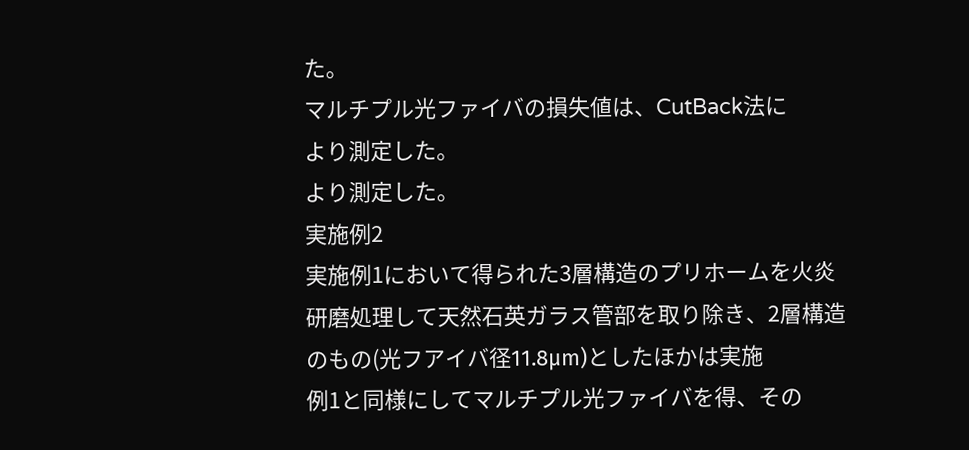た。
マルチプル光ファイバの損失値は、CutBack法に
より測定した。
より測定した。
実施例2
実施例1において得られた3層構造のプリホームを火炎
研磨処理して天然石英ガラス管部を取り除き、2層構造
のもの(光フアイバ径11.8μm)としたほかは実施
例1と同様にしてマルチプル光ファイバを得、その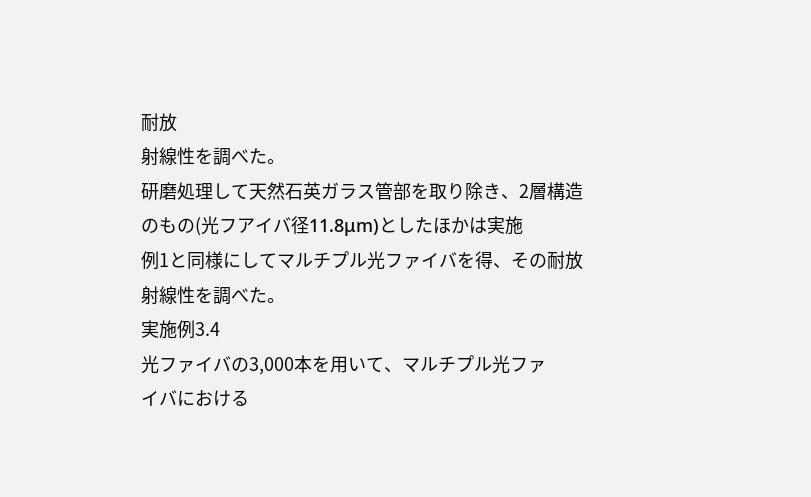耐放
射線性を調べた。
研磨処理して天然石英ガラス管部を取り除き、2層構造
のもの(光フアイバ径11.8μm)としたほかは実施
例1と同様にしてマルチプル光ファイバを得、その耐放
射線性を調べた。
実施例3.4
光ファイバの3,000本を用いて、マルチプル光ファ
イバにおける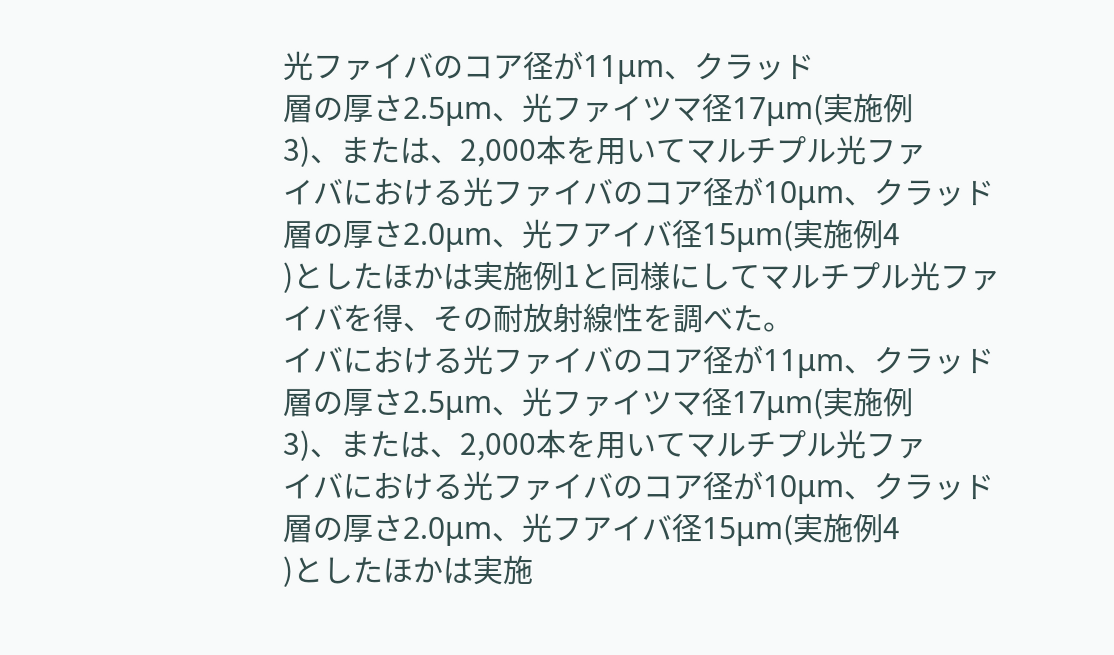光ファイバのコア径が11μm、クラッド
層の厚さ2.5μm、光ファイツマ径17μm(実施例
3)、または、2,000本を用いてマルチプル光ファ
イバにおける光ファイバのコア径が10μm、クラッド
層の厚さ2.0μm、光フアイバ径15μm(実施例4
)としたほかは実施例1と同様にしてマルチプル光ファ
イバを得、その耐放射線性を調べた。
イバにおける光ファイバのコア径が11μm、クラッド
層の厚さ2.5μm、光ファイツマ径17μm(実施例
3)、または、2,000本を用いてマルチプル光ファ
イバにおける光ファイバのコア径が10μm、クラッド
層の厚さ2.0μm、光フアイバ径15μm(実施例4
)としたほかは実施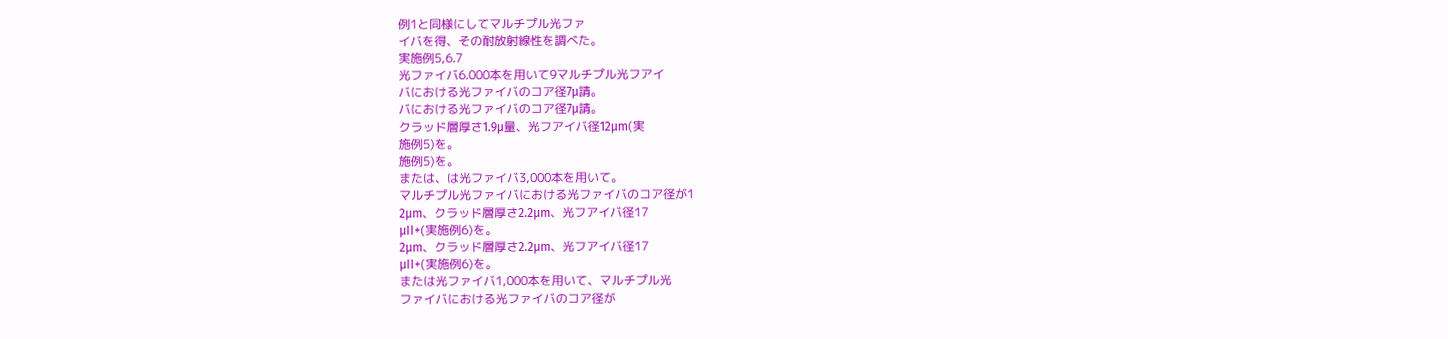例1と同様にしてマルチプル光ファ
イバを得、その耐放射線性を調べた。
実施例5,6.7
光ファイバ6.000本を用いて9マルチプル光フアイ
バにおける光ファイバのコア径7μ請。
バにおける光ファイバのコア径7μ請。
クラッド層厚さ1.9μ量、光フアイバ径12μm(実
施例5)を。
施例5)を。
または、は光ファイバ3,000本を用いて。
マルチプル光ファイバにおける光ファイバのコア径が1
2μm、クラッド層厚さ2.2μm、光フアイバ径17
μII+(実施例6)を。
2μm、クラッド層厚さ2.2μm、光フアイバ径17
μII+(実施例6)を。
または光ファイバ1,000本を用いて、マルチプル光
ファイバにおける光ファイバのコア径が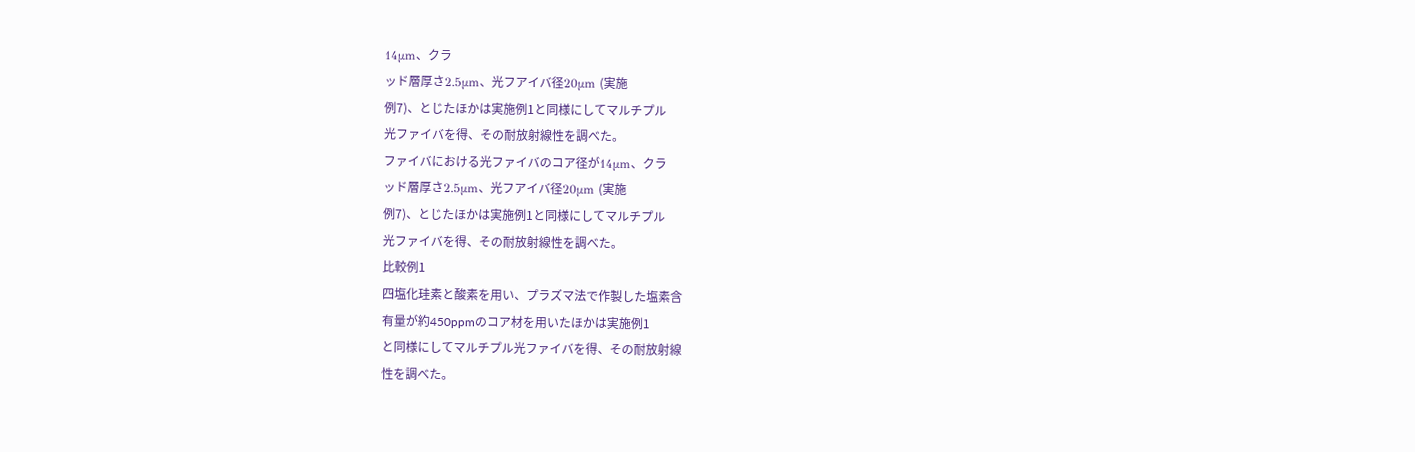14μm、クラ
ッド層厚さ2.5μm、光フアイバ径20μm (実施
例7)、とじたほかは実施例1と同様にしてマルチプル
光ファイバを得、その耐放射線性を調べた。
ファイバにおける光ファイバのコア径が14μm、クラ
ッド層厚さ2.5μm、光フアイバ径20μm (実施
例7)、とじたほかは実施例1と同様にしてマルチプル
光ファイバを得、その耐放射線性を調べた。
比較例1
四塩化珪素と酸素を用い、プラズマ法で作製した塩素含
有量が約450ppmのコア材を用いたほかは実施例1
と同様にしてマルチプル光ファイバを得、その耐放射線
性を調べた。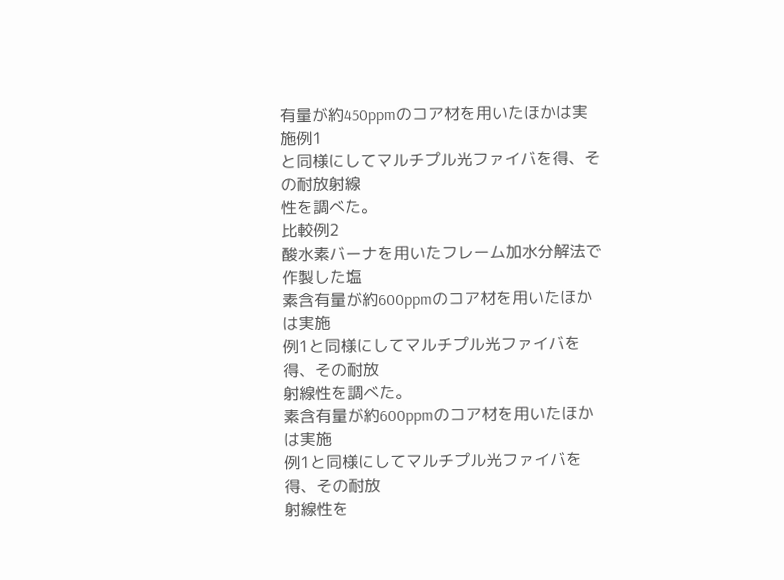有量が約450ppmのコア材を用いたほかは実施例1
と同様にしてマルチプル光ファイバを得、その耐放射線
性を調べた。
比較例2
酸水素バーナを用いたフレーム加水分解法で作製した塩
素含有量が約600ppmのコア材を用いたほかは実施
例1と同様にしてマルチプル光ファイバを得、その耐放
射線性を調べた。
素含有量が約600ppmのコア材を用いたほかは実施
例1と同様にしてマルチプル光ファイバを得、その耐放
射線性を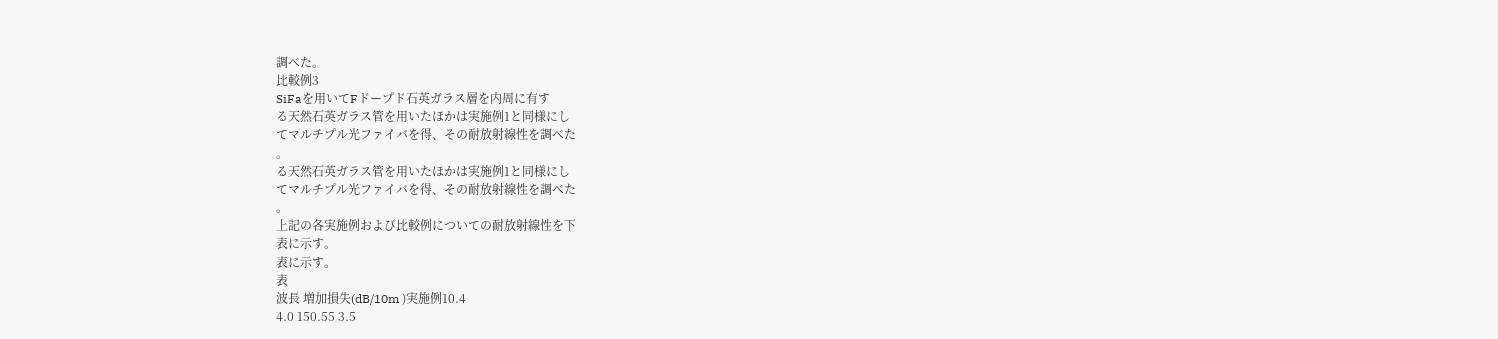調べた。
比較例3
SiFaを用いてFドープド石英ガラス層を内周に有す
る天然石英ガラス管を用いたほかは実施例1と同様にし
てマルチプル光ファイバを得、その耐放射線性を調べた
。
る天然石英ガラス管を用いたほかは実施例1と同様にし
てマルチプル光ファイバを得、その耐放射線性を調べた
。
上記の各実施例および比較例についての耐放射線性を下
表に示す。
表に示す。
表
波長 増加損失(dB/10m )実施例10.4
4.0 150.55 3.5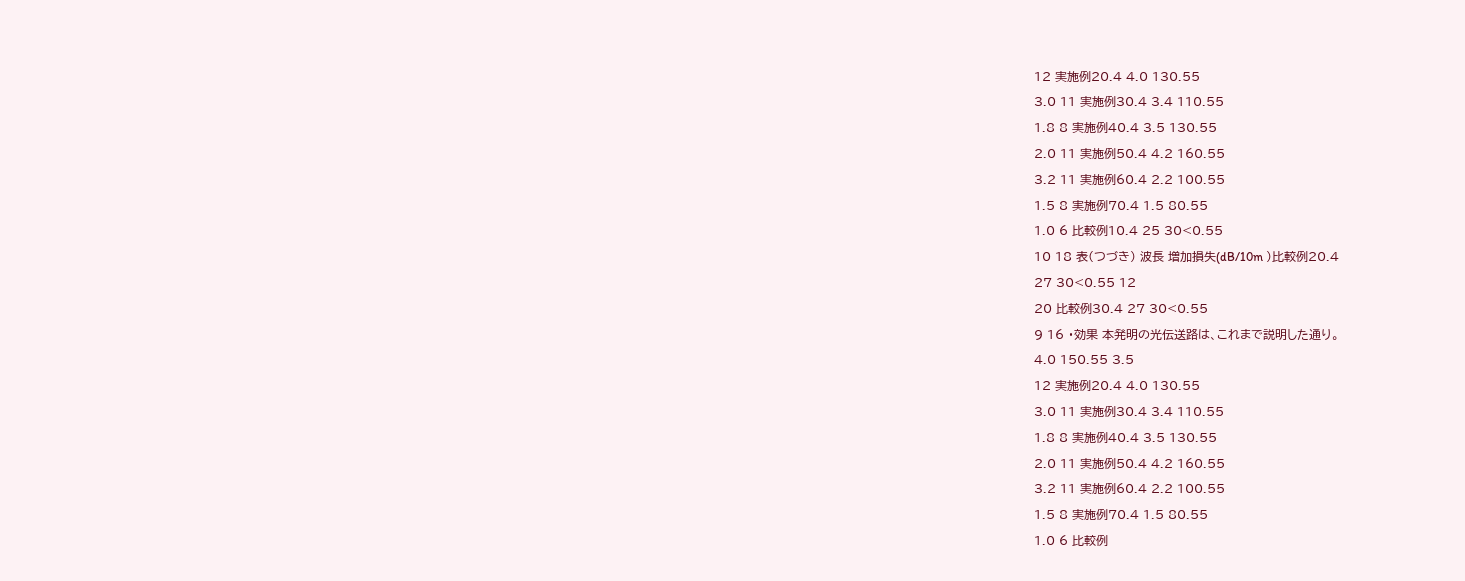12 実施例20.4 4.0 130.55
3.0 11 実施例30.4 3.4 110.55
1.8 8 実施例40.4 3.5 130.55
2.0 11 実施例50.4 4.2 160.55
3.2 11 実施例60.4 2.2 100.55
1.5 8 実施例70.4 1.5 80.55
1.0 6 比較例10.4 25 30<0.55
10 18 表(つづき) 波長 増加損失(dB/10m )比較例20.4
27 30<0.55 12
20 比較例30.4 27 30<0.55
9 16 ・効果 本発明の光伝送路は、これまで説明した通り。
4.0 150.55 3.5
12 実施例20.4 4.0 130.55
3.0 11 実施例30.4 3.4 110.55
1.8 8 実施例40.4 3.5 130.55
2.0 11 実施例50.4 4.2 160.55
3.2 11 実施例60.4 2.2 100.55
1.5 8 実施例70.4 1.5 80.55
1.0 6 比較例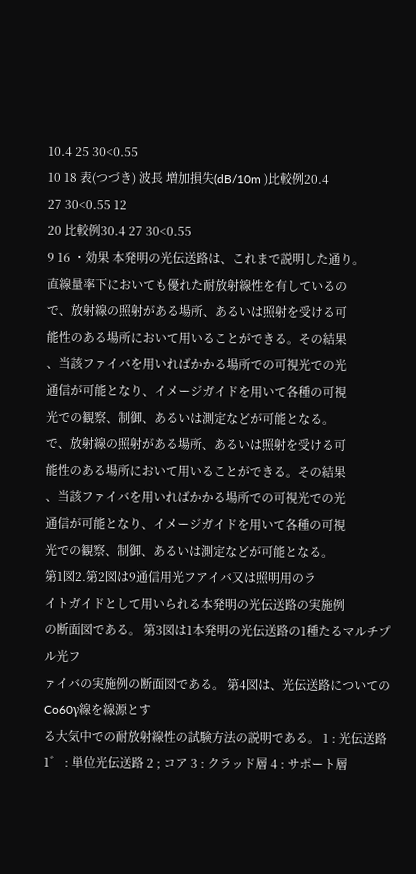10.4 25 30<0.55
10 18 表(つづき) 波長 増加損失(dB/10m )比較例20.4
27 30<0.55 12
20 比較例30.4 27 30<0.55
9 16 ・効果 本発明の光伝送路は、これまで説明した通り。
直線量率下においても優れた耐放射線性を有しているの
で、放射線の照射がある場所、あるいは照射を受ける可
能性のある場所において用いることができる。その結果
、当該ファイバを用いればかかる場所での可視光での光
通信が可能となり、イメージガイドを用いて各種の可視
光での観察、制御、あるいは測定などが可能となる。
で、放射線の照射がある場所、あるいは照射を受ける可
能性のある場所において用いることができる。その結果
、当該ファイバを用いればかかる場所での可視光での光
通信が可能となり、イメージガイドを用いて各種の可視
光での観察、制御、あるいは測定などが可能となる。
第1図2.第2図は9通信用光フアイバ又は照明用のラ
イトガイドとして用いられる本発明の光伝送路の実施例
の断面図である。 第3図は1本発明の光伝送路の1種たるマルチプル光フ
ァイバの実施例の断面図である。 第4図は、光伝送路についてのCo60γ線を線源とす
る大気中での耐放射線性の試験方法の説明である。 1 : 光伝送路 1゛ : 単位光伝送路 2 ; コア 3 : クラッド層 4 : サポート層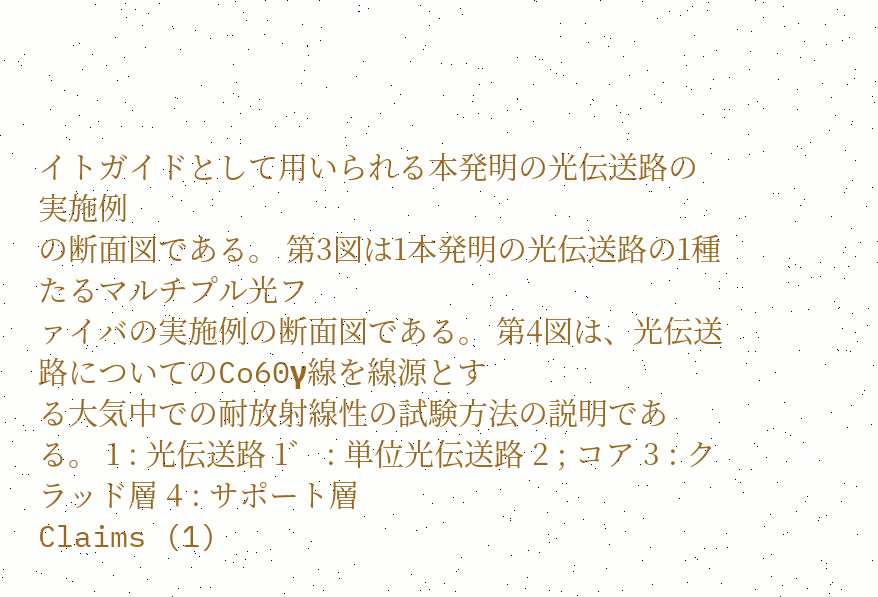イトガイドとして用いられる本発明の光伝送路の実施例
の断面図である。 第3図は1本発明の光伝送路の1種たるマルチプル光フ
ァイバの実施例の断面図である。 第4図は、光伝送路についてのCo60γ線を線源とす
る大気中での耐放射線性の試験方法の説明である。 1 : 光伝送路 1゛ : 単位光伝送路 2 ; コア 3 : クラッド層 4 : サポート層
Claims (1)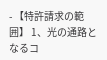- 【特許請求の範囲】 1、光の通路となるコ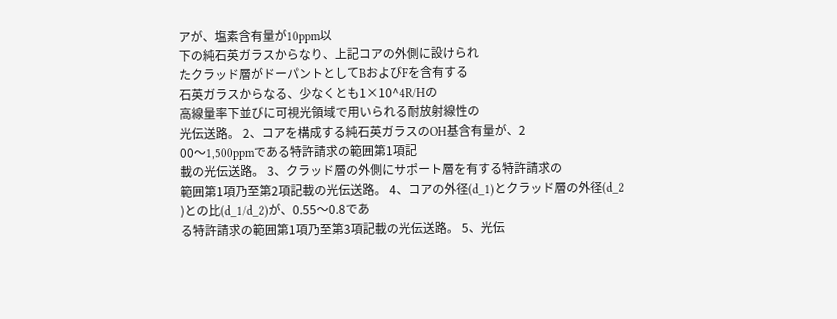アが、塩素含有量が10ppm以
下の純石英ガラスからなり、上記コアの外側に設けられ
たクラッド層がドーパントとしてBおよびFを含有する
石英ガラスからなる、少なくとも1×10^4R/Hの
高線量率下並びに可視光領域で用いられる耐放射線性の
光伝送路。 2、コアを構成する純石英ガラスのOH基含有量が、2
00〜1,500ppmである特許請求の範囲第1項記
載の光伝送路。 3、クラッド層の外側にサポート層を有する特許請求の
範囲第1項乃至第2項記載の光伝送路。 4、コアの外径(d_1)とクラッド層の外径(d_2
)との比(d_1/d_2)が、0.55〜0.8であ
る特許請求の範囲第1項乃至第3項記載の光伝送路。 5、光伝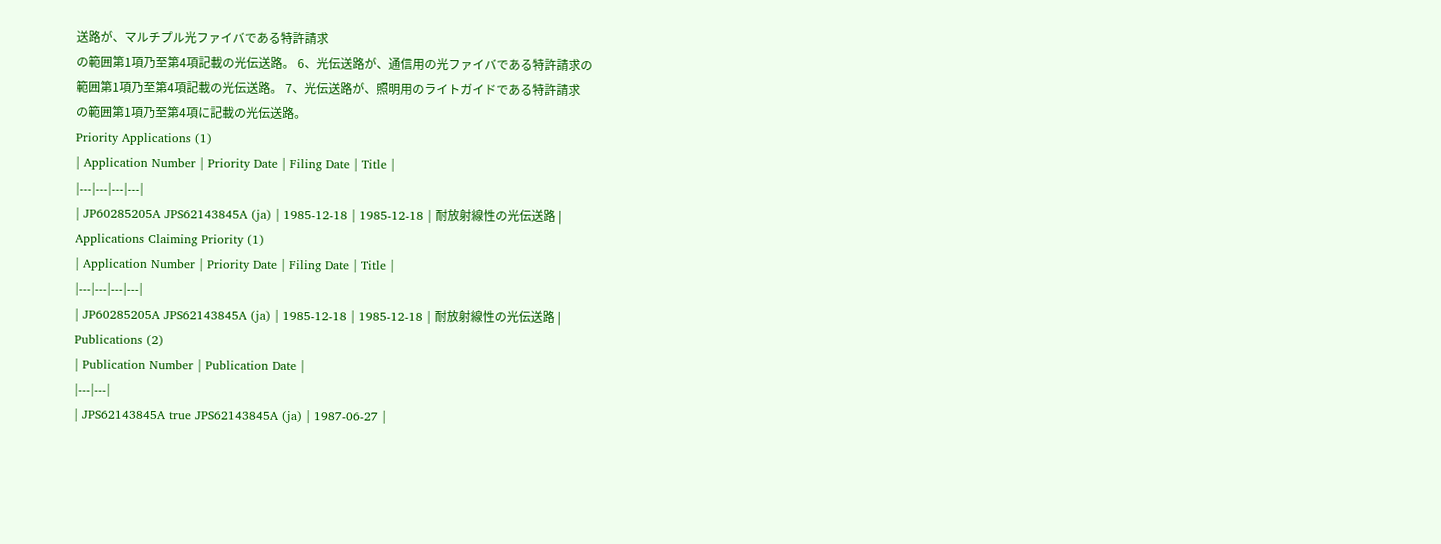送路が、マルチプル光ファイバである特許請求
の範囲第1項乃至第4項記載の光伝送路。 6、光伝送路が、通信用の光ファイバである特許請求の
範囲第1項乃至第4項記載の光伝送路。 7、光伝送路が、照明用のライトガイドである特許請求
の範囲第1項乃至第4項に記載の光伝送路。
Priority Applications (1)
| Application Number | Priority Date | Filing Date | Title |
|---|---|---|---|
| JP60285205A JPS62143845A (ja) | 1985-12-18 | 1985-12-18 | 耐放射線性の光伝送路 |
Applications Claiming Priority (1)
| Application Number | Priority Date | Filing Date | Title |
|---|---|---|---|
| JP60285205A JPS62143845A (ja) | 1985-12-18 | 1985-12-18 | 耐放射線性の光伝送路 |
Publications (2)
| Publication Number | Publication Date |
|---|---|
| JPS62143845A true JPS62143845A (ja) | 1987-06-27 |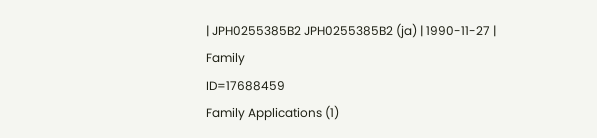| JPH0255385B2 JPH0255385B2 (ja) | 1990-11-27 |
Family
ID=17688459
Family Applications (1)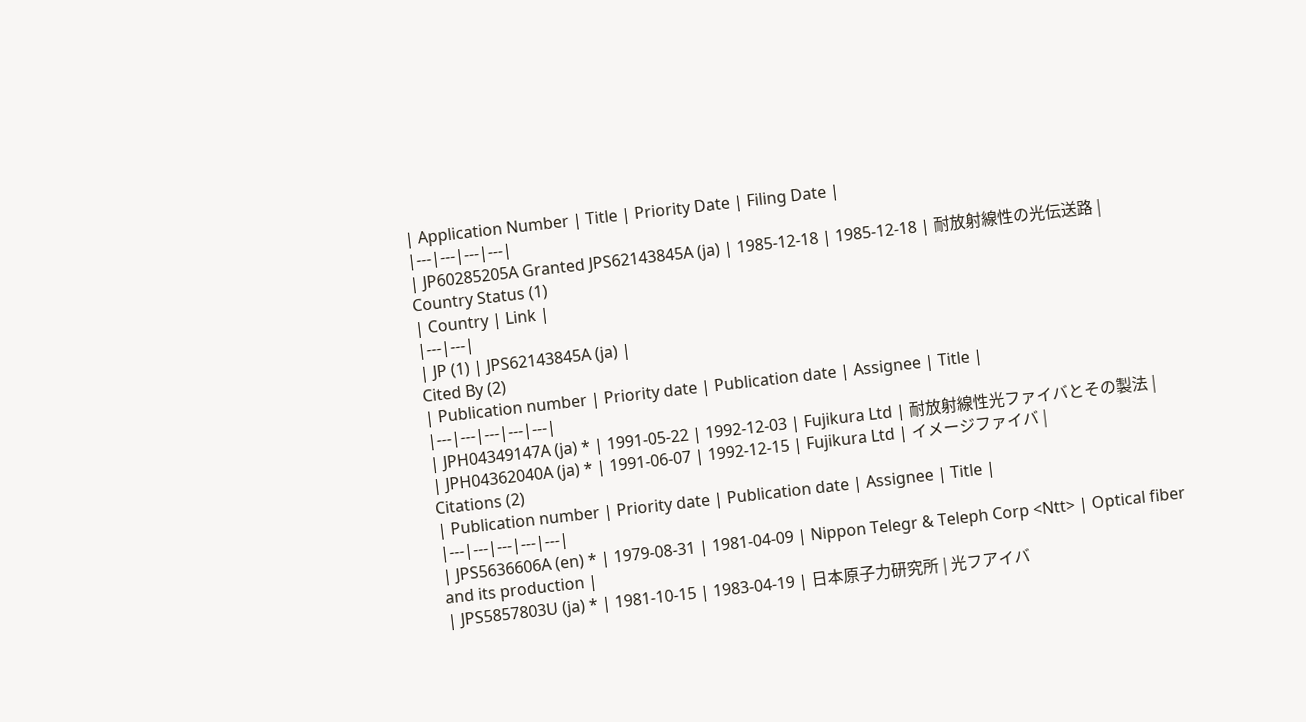| Application Number | Title | Priority Date | Filing Date |
|---|---|---|---|
| JP60285205A Granted JPS62143845A (ja) | 1985-12-18 | 1985-12-18 | 耐放射線性の光伝送路 |
Country Status (1)
| Country | Link |
|---|---|
| JP (1) | JPS62143845A (ja) |
Cited By (2)
| Publication number | Priority date | Publication date | Assignee | Title |
|---|---|---|---|---|
| JPH04349147A (ja) * | 1991-05-22 | 1992-12-03 | Fujikura Ltd | 耐放射線性光ファイバとその製法 |
| JPH04362040A (ja) * | 1991-06-07 | 1992-12-15 | Fujikura Ltd | イメージファイバ |
Citations (2)
| Publication number | Priority date | Publication date | Assignee | Title |
|---|---|---|---|---|
| JPS5636606A (en) * | 1979-08-31 | 1981-04-09 | Nippon Telegr & Teleph Corp <Ntt> | Optical fiber and its production |
| JPS5857803U (ja) * | 1981-10-15 | 1983-04-19 | 日本原子力研究所 | 光フアイバ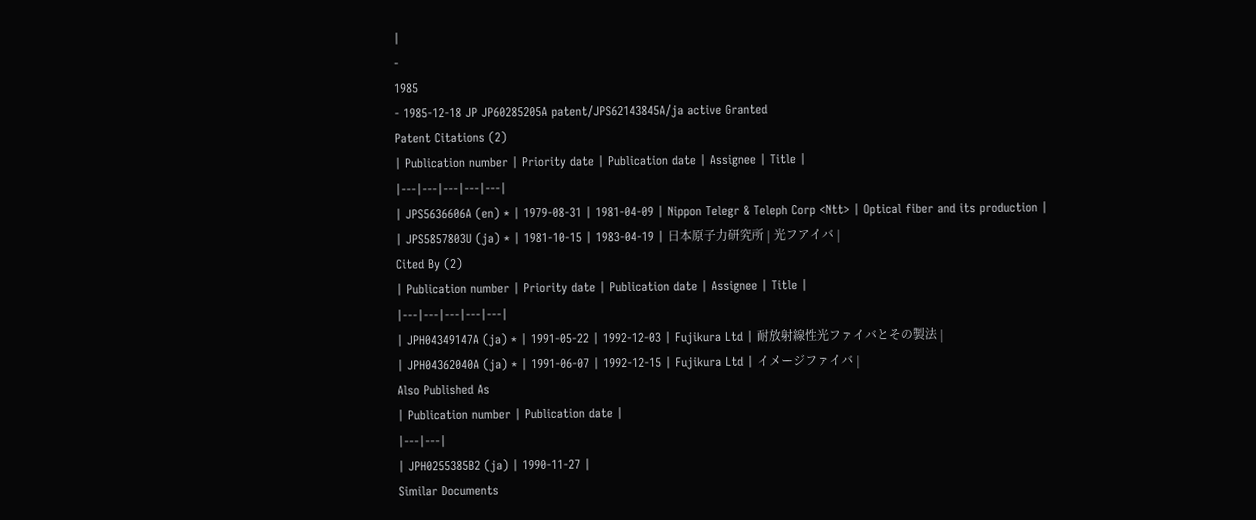|
-
1985
- 1985-12-18 JP JP60285205A patent/JPS62143845A/ja active Granted
Patent Citations (2)
| Publication number | Priority date | Publication date | Assignee | Title |
|---|---|---|---|---|
| JPS5636606A (en) * | 1979-08-31 | 1981-04-09 | Nippon Telegr & Teleph Corp <Ntt> | Optical fiber and its production |
| JPS5857803U (ja) * | 1981-10-15 | 1983-04-19 | 日本原子力研究所 | 光フアイバ |
Cited By (2)
| Publication number | Priority date | Publication date | Assignee | Title |
|---|---|---|---|---|
| JPH04349147A (ja) * | 1991-05-22 | 1992-12-03 | Fujikura Ltd | 耐放射線性光ファイバとその製法 |
| JPH04362040A (ja) * | 1991-06-07 | 1992-12-15 | Fujikura Ltd | イメージファイバ |
Also Published As
| Publication number | Publication date |
|---|---|
| JPH0255385B2 (ja) | 1990-11-27 |
Similar Documents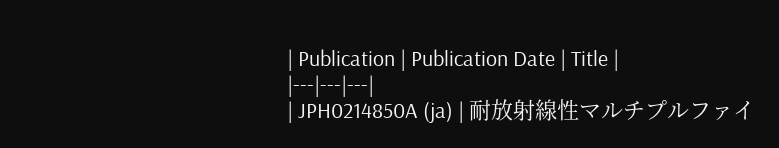| Publication | Publication Date | Title |
|---|---|---|
| JPH0214850A (ja) | 耐放射線性マルチプルファイ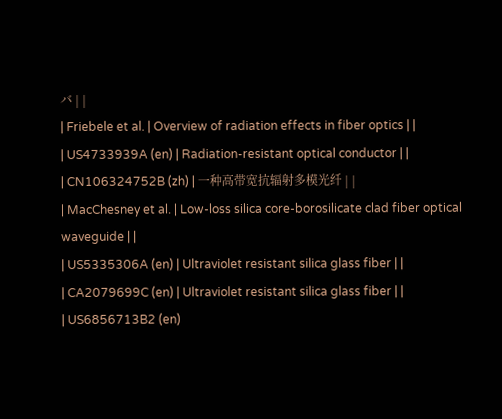バ | |
| Friebele et al. | Overview of radiation effects in fiber optics | |
| US4733939A (en) | Radiation-resistant optical conductor | |
| CN106324752B (zh) | 一种高带宽抗辐射多模光纤 | |
| MacChesney et al. | Low‐loss silica core‐borosilicate clad fiber optical waveguide | |
| US5335306A (en) | Ultraviolet resistant silica glass fiber | |
| CA2079699C (en) | Ultraviolet resistant silica glass fiber | |
| US6856713B2 (en)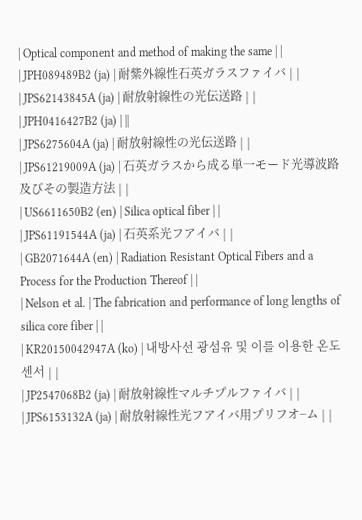| Optical component and method of making the same | |
| JPH089489B2 (ja) | 耐紫外線性石英ガラスファイバ | |
| JPS62143845A (ja) | 耐放射線性の光伝送路 | |
| JPH0416427B2 (ja) | ||
| JPS6275604A (ja) | 耐放射線性の光伝送路 | |
| JPS61219009A (ja) | 石英ガラスから成る単一モード光導波路及びその製造方法 | |
| US6611650B2 (en) | Silica optical fiber | |
| JPS61191544A (ja) | 石英系光フアイバ | |
| GB2071644A (en) | Radiation Resistant Optical Fibers and a Process for the Production Thereof | |
| Nelson et al. | The fabrication and performance of long lengths of silica core fiber | |
| KR20150042947A (ko) | 내방사선 광섬유 및 이를 이용한 온도 센서 | |
| JP2547068B2 (ja) | 耐放射線性マルチプルファイバ | |
| JPS6153132A (ja) | 耐放射線性光フアイバ用プリフオ−ム | |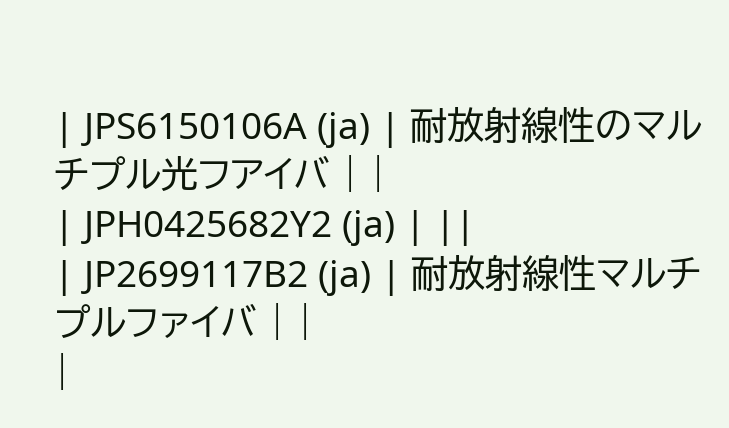| JPS6150106A (ja) | 耐放射線性のマルチプル光フアイバ | |
| JPH0425682Y2 (ja) | ||
| JP2699117B2 (ja) | 耐放射線性マルチプルファイバ | |
|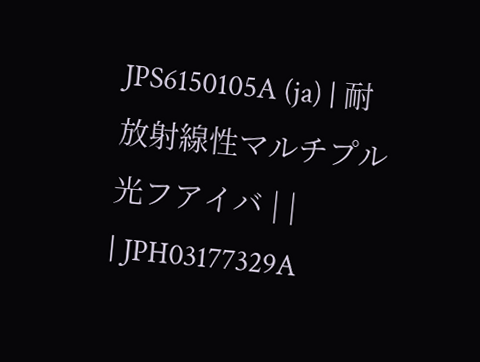JPS6150105A (ja) | 耐放射線性マルチプル光フアイバ | |
| JPH03177329A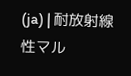(ja) | 耐放射線性マル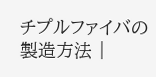チプルファイバの製造方法 |